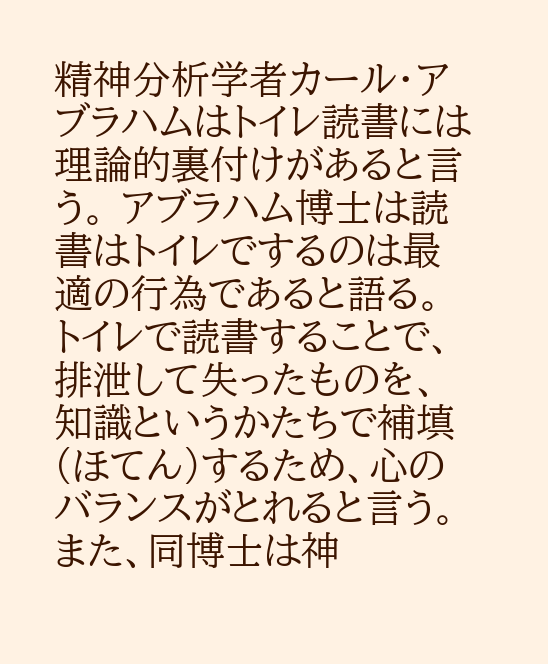精神分析学者カール・アブラハムはトイレ読書には理論的裏付けがあると言う。 アブラハム博士は読書はトイレでするのは最適の行為であると語る。
トイレで読書することで、排泄して失ったものを、知識というかたちで補填(ほてん)するため、心のバランスがとれると言う。 また、同博士は神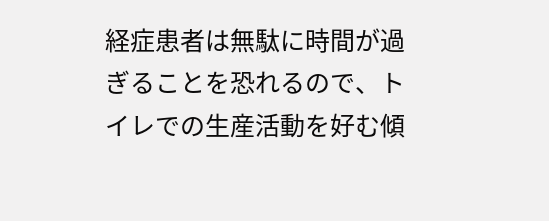経症患者は無駄に時間が過ぎることを恐れるので、トイレでの生産活動を好む傾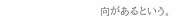向があるという。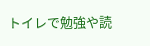トイレで勉強や読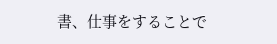書、仕事をすることで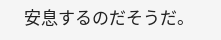安息するのだそうだ。